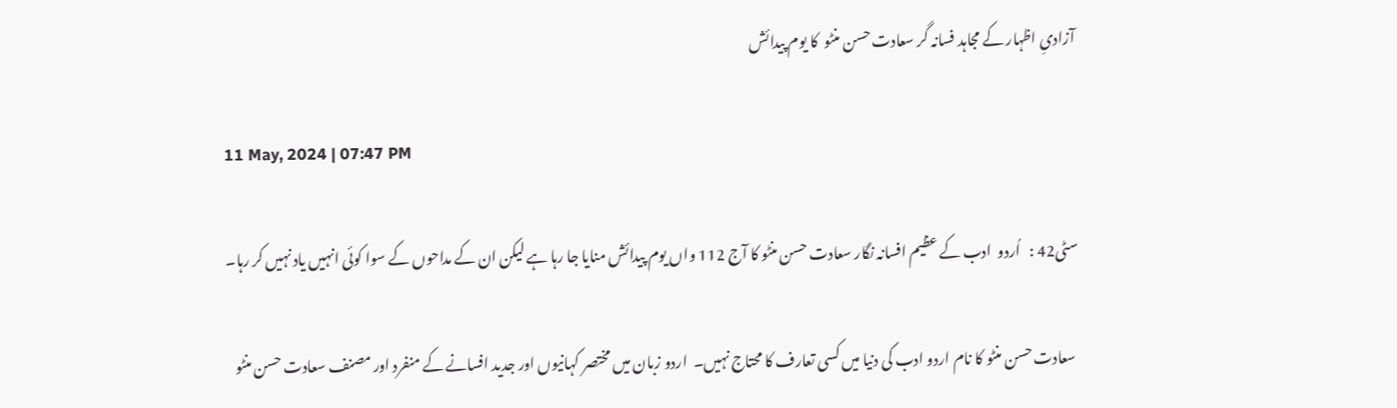آزادیِ اظہار کے مجاہد فسانہ گر سعادت حسن منٹو  کا یوم پیدائش

11 May, 2024 | 07:47 PM

سٹی42 :   اُردو  ادب کے عظیم افسانہ نگار سعادت حسن منٹو کا آج 112 واں یوم پیدائش منایا جا رہا ہے لیکن ان کے مداحوں کے سوا کوئی انہیں یاد نہیں کر رہا۔

 سعادت حسن منٹو کا نام اردو ادب کی دنیا میں کسی تعارف کا محتاج نہیں۔  اردو زبان میں مختصر کہانیوں اور جدید افسانے کے منفرد اور مصنف سعادت حسن منٹو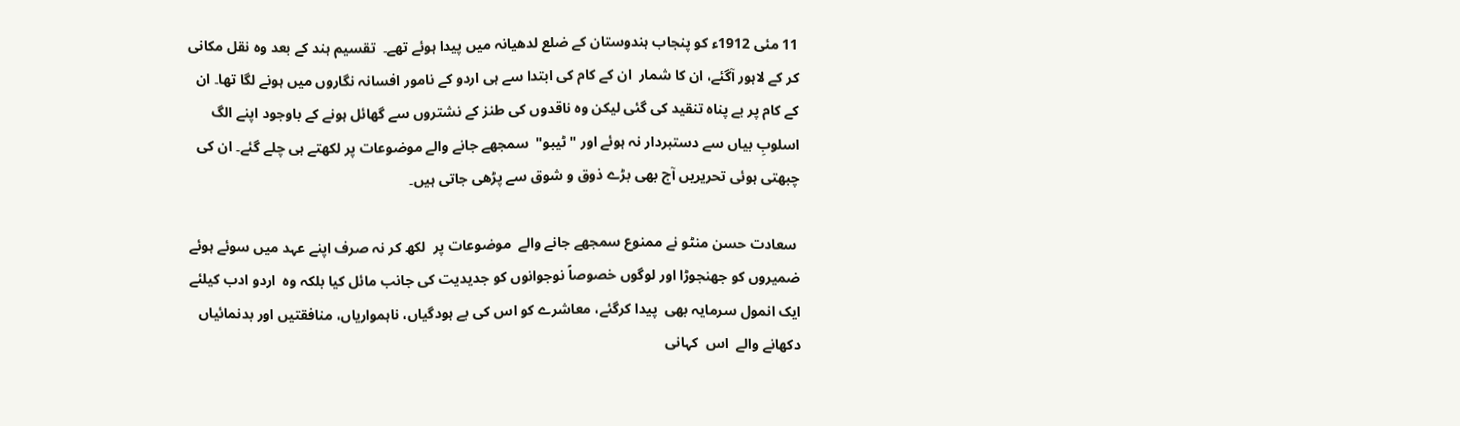11 مئی 1912ء کو پنجاب ہندوستان کے ضلع لدھیانہ میں پیدا ہوئے تھے۔  تقسیم ہند کے بعد وہ نقل مکانی کر کے لاہور آگئے، ان کا شمار  ان کے کام کی ابتدا سے ہی اردو کے نامور افسانہ نگاروں میں ہونے لگا تھا۔ ان کے کام پر بے پناہ تنقید کی گئی لیکن وہ ناقدوں کی طنز کے نشتروں سے گھائل ہونے کے باوجود اپنے الگ اسلوبِ بیاں سے دستبردار نہ ہوئے اور " ٹیبو"  سمجھے جانے والے موضوعات پر لکھتے ہی چلے گئے۔ ان کی چبھتی ہوئی تحریریں آج بھی بڑے ذوق و شوق سے پڑھی جاتی ہیں۔

 سعادت حسن منٹو نے ممنوع سمجھے جانے والے  موضوعات پر  لکھ کر نہ صرف اپنے عہد میں سوئے ہوئے ضمیروں کو جھنجوڑا اور لوگوں خصوصاً نوجوانوں کو جدیدیت کی جانب مائل کیا بلکہ وہ  اردو ادب کیلئے ایک انمول سرمایہ بھی  پیدا کرگئے، معاشرے کو اس کی بے ہودگیاں، ناہمواریاں، منافقتیں اور بدنمائیاں دکھانے والے  اس  کہانی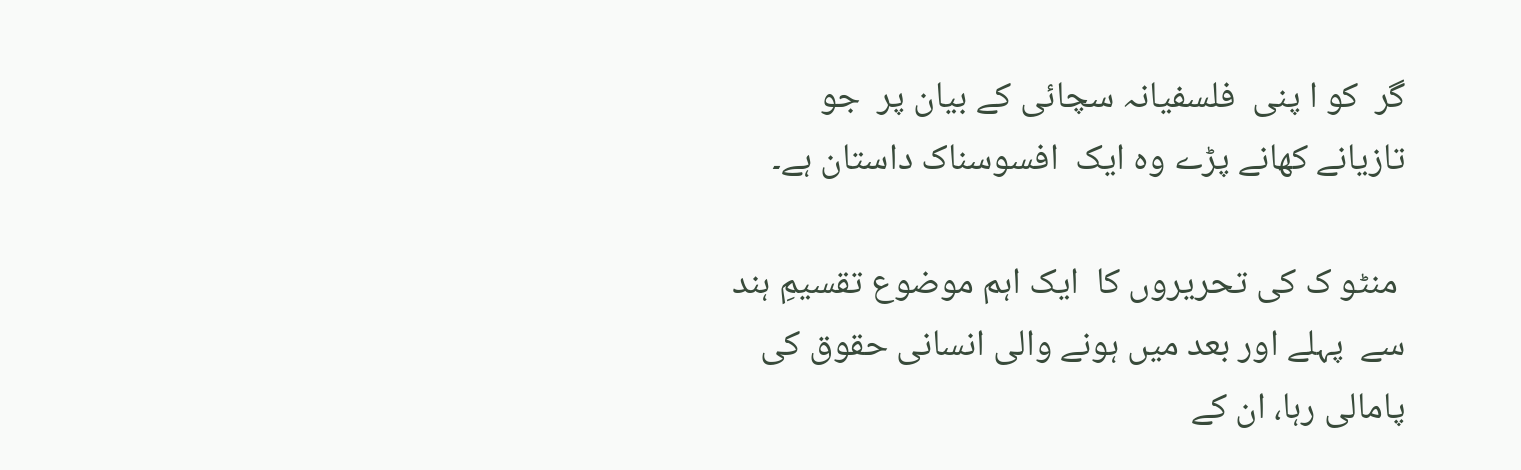گر  کو ا پنی  فلسفیانہ سچائی کے بیان پر  جو تازیانے کھانے پڑے وہ ایک  افسوسناک داستان ہے۔

 منٹو ک کی تحریروں کا  ایک اہم موضوع تقسیمِ ہند سے  پہلے اور بعد میں ہونے والی انسانی حقوق کی پامالی رہا، ان کے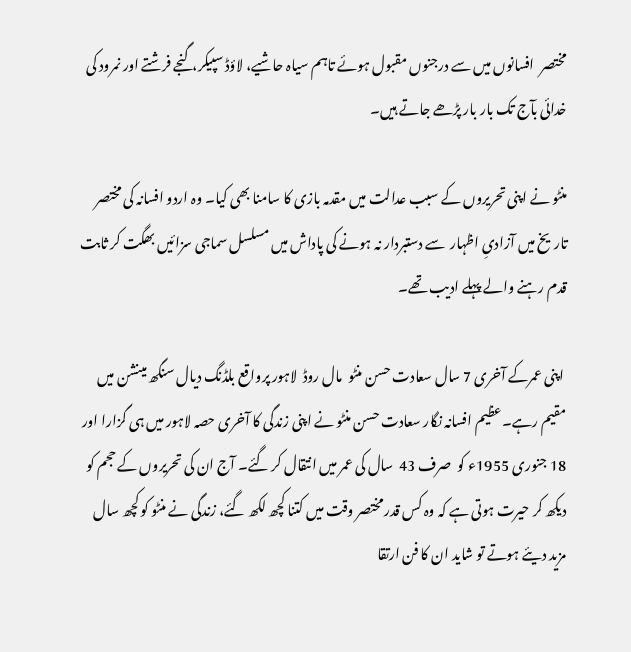مختصر  افسانوں میں سے درجنوں مقبول ہوئے تاہم سیاہ حاشیے، لاؤڈ سپیکر، گنجے فرشتے اور نمرود کی خدائی بآج تک بار بار پڑھے جاتے ہیں۔

منٹو نے اپنی تحریروں کے سبب عدالت میں مقدمہ بازی کا سامنا بھی کیا۔ وہ اردو افسانہ کی مختصر تاریخ میں آزادیِ اظہار  سے دستبردار نہ ہونے کی پاداش میں مسلسل سماجی سزائیں بھگت کر ثابت قدم رہنے والے پہلے ادیب تھے۔

 اپنی عمرکے آخری 7 سال سعادت حسن منٹو  مال روڈ  لاہور پرواقع بلڈنگ دیال سنگھ مینشن میں مقیم رہے۔عظیم افسانہ نگار سعادت حسن منٹو نے اپنی زندگی کا آخری حصہ لاہور میں ہی گزارا اور 18 جنوری 1955ء کو  صرف 43  سال کی عمر میں انتقال کر گئے۔ آج ان کی تحریروں کے حجم کو دیکھ کر حیرت ہوتی ہے کہ وہ کس قدر مختصر وقت میں کتنا کچھ لکھ گئے، زندگی نے منٹو کو کچھ سال مزید دیئے ہوتے تو شاید ان کا فن ارتقا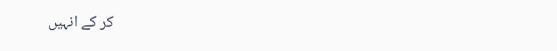کر کے انہیں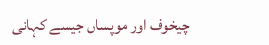چیخوف اور موپساں جیسے کہانی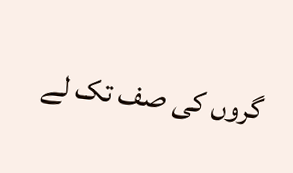گروں کی صف تک لے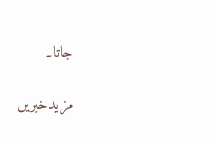جاتا۔

مزیدخبریں